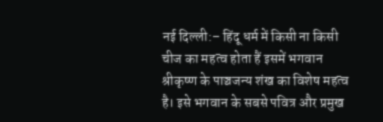नई दिल्ली:– हिंदू धर्म में किसी ना किसी चीज का महत्व होता हैं इसमें भगवान श्रीकृष्ण के पाञ्चजन्य शंख का विशेष महत्व है। इसे भगवान के सबसे पवित्र और प्रमुख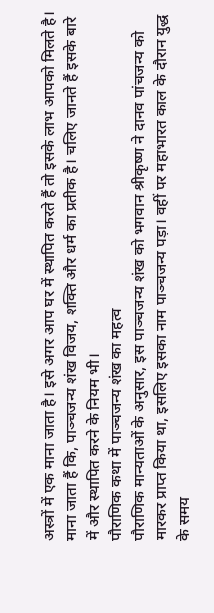अस्त्रों में एक माना जाता है। इसे अगर आप घर में स्थापित करते हैं तो इसके लाभ आपको मिलते है। माना जाता हैं कि, पाञ्चजन्य शंख विजय, शक्ति और धर्म का प्रतीक है। चलिए जानते हैं इसके बारे में और स्थापित करने के नियम भी।
पौराणिक कथा में पाञ्चजन्य शंख का महत्व
पौराणिक मान्यताओं के अनुसार, इस पाञ्चजन्य शंख को भगवान श्रीकृष्ण ने दानव पांचजन्य को मारकर प्राप्त किया था, इसलिए इसका नाम पाञ्चजन्य पड़ा। वहीं पर महाभारत काल के दौरान युद्ध के समय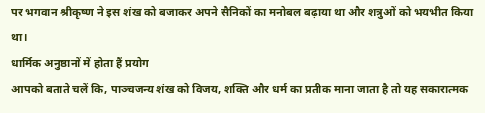पर भगवान श्रीकृष्ण ने इस शंख को बजाकर अपने सैनिकों का मनोबल बढ़ाया था और शत्रुओं को भयभीत किया था।
धार्मिक अनुष्ठानों में होता हैं प्रयोग
आपको बताते चलें कि, पाञ्चजन्य शंख को विजय, शक्ति और धर्म का प्रतीक माना जाता है तो यह सकारात्मक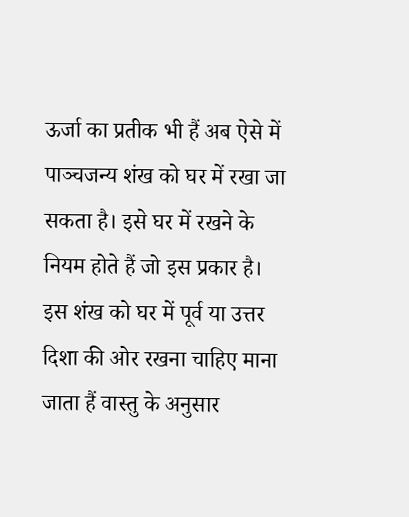ऊर्जा का प्रतीक भी हैं अब ऐसे में पाञ्चजन्य शंख को घर में रखा जा सकता है। इसे घर में रखने के नियम होते हैं जो इस प्रकार है।
इस शंख को घर में पूर्व या उत्तर दिशा की ओर रखना चाहिए माना जाता हैं वास्तु के अनुसार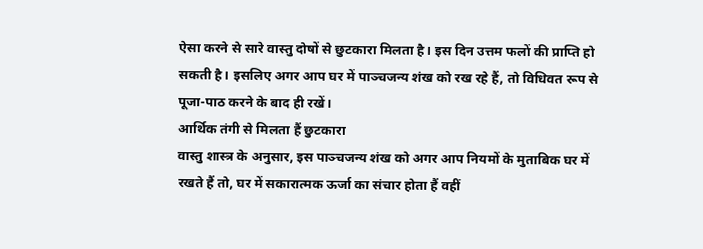ऐसा करने से सारे वास्तु दोषों से छुटकारा मिलता है। इस दिन उत्तम फलों की प्राप्ति हो सकती है। इसलिए अगर आप घर में पाञ्चजन्य शंख को रख रहे हैं, तो विधिवत रूप से पूजा-पाठ करने के बाद ही रखें।
आर्थिक तंगी से मिलता हैं छुटकारा
वास्तु शास्त्र के अनुसार, इस पाञ्चजन्य शंख को अगर आप नियमों के मुताबिक घर में रखते हैं तो, घर में सकारात्मक ऊर्जा का संचार होता हैं वहीं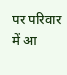पर परिवार में आ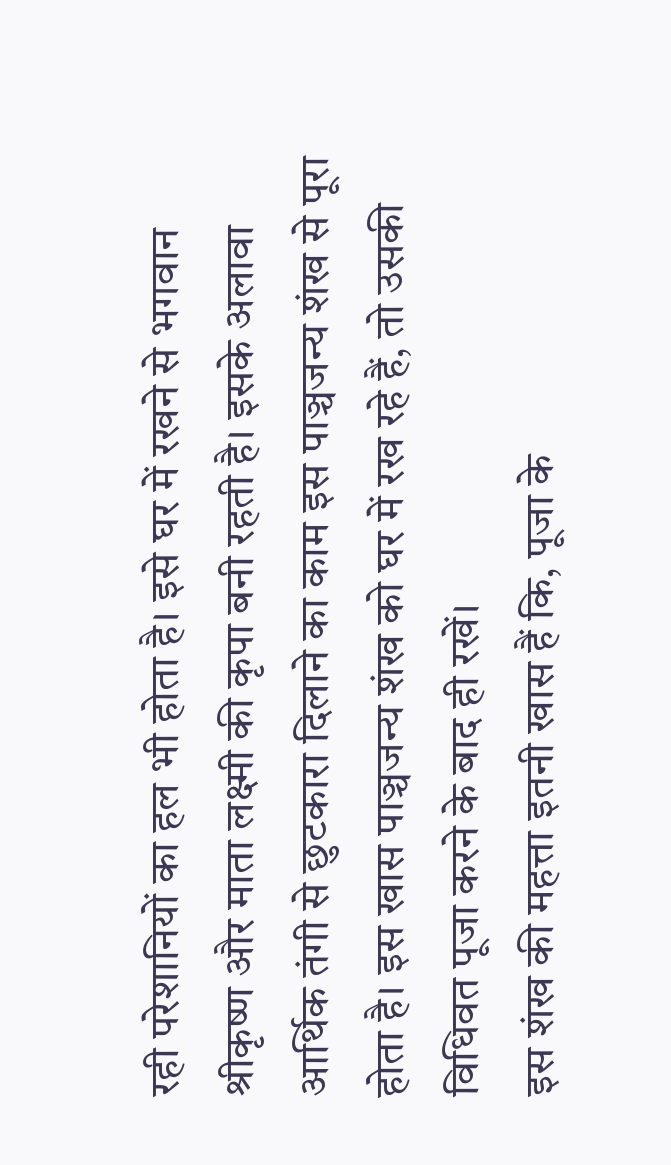रही परेशानियों का हल भी होता है। इसे घर में रखने से भगवान श्रीकृष्ण और माता लक्ष्मी की कृपा बनी रहती है। इसके अलावा आर्थिक तंगी से छुटकारा दिलाने का काम इस पाञ्चजन्य शंख से पूरा होता है। इस खास पाञ्चजन्य शंख को घर में रख रहे हैं, तो उसकी विधिवत पूजा करने के बाद ही रखें।
इस शंख की महत्ता इतनी खास हैं कि, पूजा के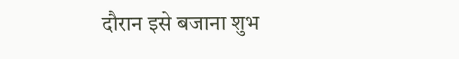दौरान इसे बजाना शुभ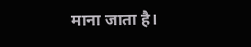माना जाता है।